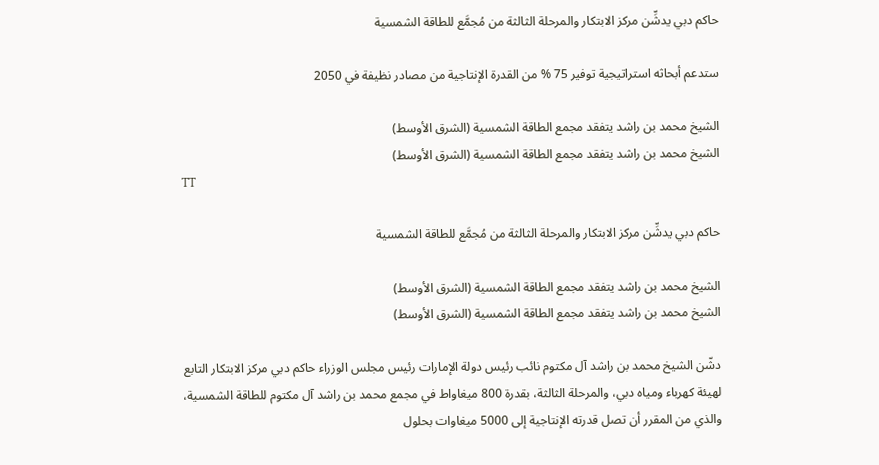حاكم دبي يدشِّن مركز الابتكار والمرحلة الثالثة من مُجمَّع للطاقة الشمسية

ستدعم أبحاثه استراتيجية توفير 75 % من القدرة الإنتاجية من مصادر نظيفة في 2050

الشيخ محمد بن راشد يتفقد مجمع الطاقة الشمسية (الشرق الأوسط)
الشيخ محمد بن راشد يتفقد مجمع الطاقة الشمسية (الشرق الأوسط)
TT

حاكم دبي يدشِّن مركز الابتكار والمرحلة الثالثة من مُجمَّع للطاقة الشمسية

الشيخ محمد بن راشد يتفقد مجمع الطاقة الشمسية (الشرق الأوسط)
الشيخ محمد بن راشد يتفقد مجمع الطاقة الشمسية (الشرق الأوسط)

دشّن الشيخ محمد بن راشد آل مكتوم نائب رئيس دولة الإمارات رئيس مجلس الوزراء حاكم دبي مركز الابتكار التابع لهيئة كهرباء ومياه دبي، والمرحلة الثالثة، بقدرة 800 ميغاواط في مجمع محمد بن راشد آل مكتوم للطاقة الشمسية، والذي من المقرر أن تصل قدرته الإنتاجية إلى 5000 ميغاوات بحلول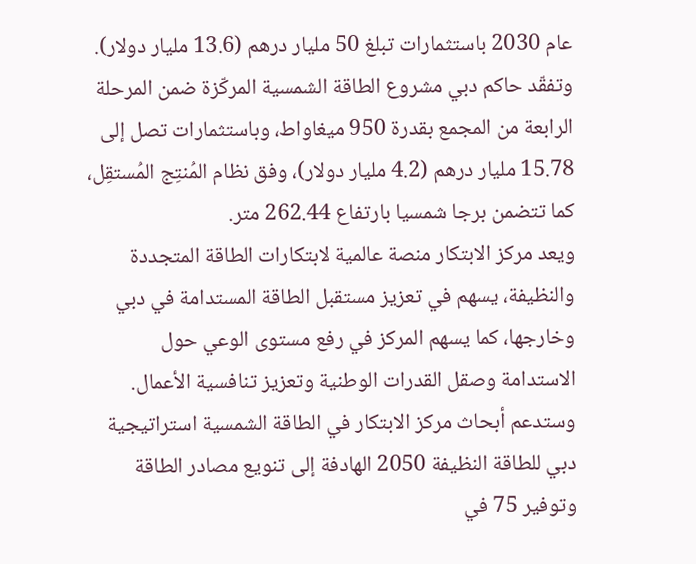عام 2030 باستثمارات تبلغ 50 مليار درهم (13.6 مليار دولار).
وتفقّد حاكم دبي مشروع الطاقة الشمسية المركّزة ضمن المرحلة الرابعة من المجمع بقدرة 950 ميغاواط، وباستثمارات تصل إلى 15.78 مليار درهم (4.2 مليار دولار)، وفق نظام المُنتِج المُستقِل، كما تتضمن برجا شمسيا بارتفاع 262.44 متر.
ويعد مركز الابتكار منصة عالمية لابتكارات الطاقة المتجددة والنظيفة، يسهم في تعزيز مستقبل الطاقة المستدامة في دبي وخارجها، كما يسهم المركز في رفع مستوى الوعي حول الاستدامة وصقل القدرات الوطنية وتعزيز تنافسية الأعمال. وستدعم أبحاث مركز الابتكار في الطاقة الشمسية استراتيجية دبي للطاقة النظيفة 2050 الهادفة إلى تنويع مصادر الطاقة وتوفير 75 في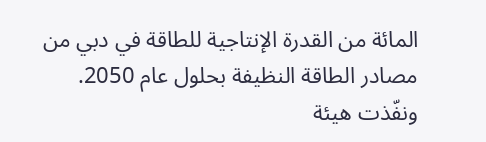المائة من القدرة الإنتاجية للطاقة في دبي من مصادر الطاقة النظيفة بحلول عام 2050.
ونفّذت هيئة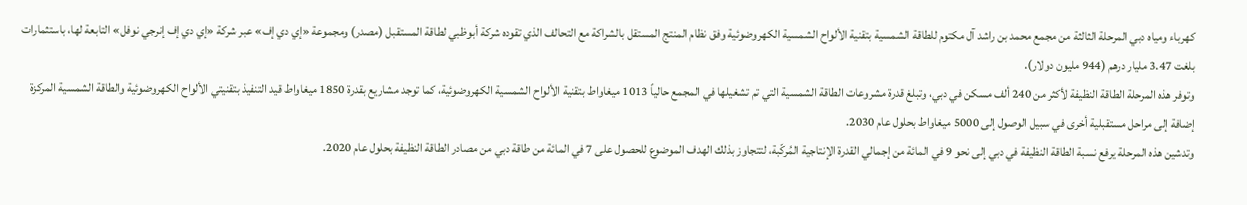كهرباء ومياه دبي المرحلة الثالثة من مجمع محمد بن راشد آل مكتوم للطاقة الشمسية بتقنية الألواح الشمسية الكهروضوئية وفق نظام المنتج المستقل بالشراكة مع التحالف الذي تقوده شركة أبوظبي لطاقة المستقبل (مصدر) ومجموعة «إي دي إف» عبر شركة «إي دي إف إنرجي نوفل» التابعة لها، باستثمارات بلغت 3.47 مليار درهم (944 مليون دولار).
وتوفر هذه المرحلة الطاقة النظيفة لأكثر من 240 ألف مسكن في دبي، وتبلغ قدرة مشروعات الطاقة الشمسية التي تم تشغيلها في المجمع حالياً 1013 ميغاواط بتقنية الألواح الشمسية الكهروضوئية، كما توجد مشاريع بقدرة 1850 ميغاواط قيد التنفيذ بتقنيتي الألواح الكهروضوئية والطاقة الشمسية المركزة إضافة إلى مراحل مستقبلية أخرى في سبيل الوصول إلى 5000 ميغاواط بحلول عام 2030.
وتدشين هذه المرحلة يرفع نسبة الطاقة النظيفة في دبي إلى نحو 9 في المائة من إجمالي القدرة الإنتاجية المُركّبة، لتتجاوز بذلك الهدف الموضوع للحصول على 7 في المائة من طاقة دبي من مصادر الطاقة النظيفة بحلول عام 2020.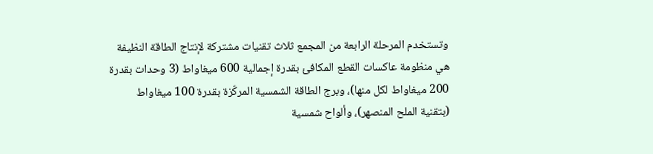وتستخدم المرحلة الرابعة من المجمع ثلاث تقنيات مشتركة لإنتاج الطاقة النظيفة هي منظومة عاكسات القطع المكافئ بقدرة إجمالية 600 ميغاواط (3 وحدات بقدرة 200 ميغاواط لكل منها)، وبرج الطاقة الشمسية المركّزة بقدرة 100 ميغاواط (بتقنية الملح المنصهر)، وألواح شمسية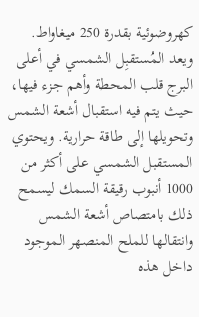كهروضوئية بقدرة 250 ميغاواط.
ويعد المُستقبِل الشمسي في أعلى البرج قلب المحطة وأهم جزء فيها، حيث يتم فيه استقبال أشعة الشمس وتحويلها إلى طاقة حرارية. ويحتوي المستقبل الشمسي على أكثر من 1000 أنبوب رقيقة السمك ليسمح ذلك بامتصاص أشعة الشمس وانتقالها للملح المنصهر الموجود داخل هذه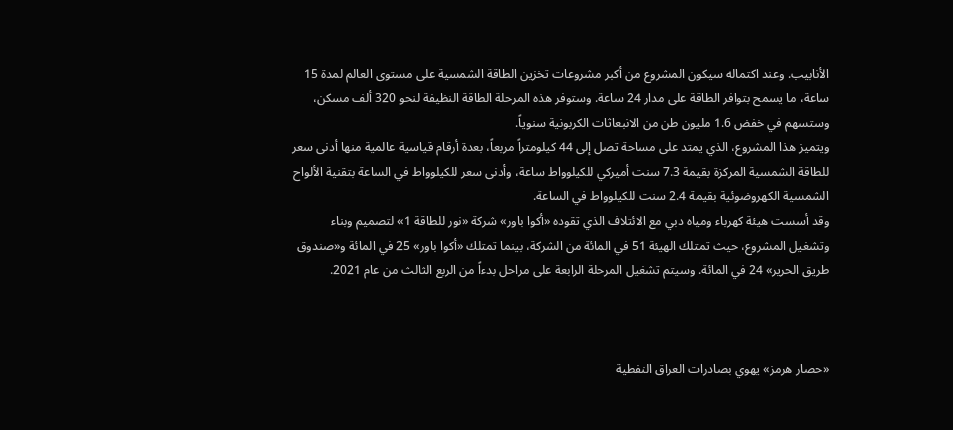الأنابيب. وعند اكتماله سيكون المشروع من أكبر مشروعات تخزين الطاقة الشمسية على مستوى العالم لمدة 15 ساعة، ما يسمح بتوافر الطاقة على مدار 24 ساعة. وستوفر هذه المرحلة الطاقة النظيفة لنحو 320 ألف مسكن، وستسهم في خفض 1.6 مليون طن من الانبعاثات الكربونية سنوياً.
ويتميز هذا المشروع، الذي يمتد على مساحة تصل إلى 44 كيلومتراً مربعاً، بعدة أرقام قياسية عالمية منها أدنى سعر للطاقة الشمسية المركزة بقيمة 7.3 سنت أميركي للكيلوواط ساعة، وأدنى سعر للكيلوواط في الساعة بتقنية الألواح الشمسية الكهروضوئية بقيمة 2.4 سنت للكيلوواط في الساعة.
وقد أسست هيئة كهرباء ومياه دبي مع الائتلاف الذي تقوده «أكوا باور» شركة «نور للطاقة 1» لتصميم وبناء وتشغيل المشروع، حيث تمتلك الهيئة 51 في المائة من الشركة، بينما تمتلك «أكوا باور» 25 في المائة و«صندوق طريق الحرير» 24 في المائة. وسيتم تشغيل المرحلة الرابعة على مراحل بدءاً من الربع الثالث من عام 2021.



«حصار هرمز» يهوي بصادرات العراق النفطية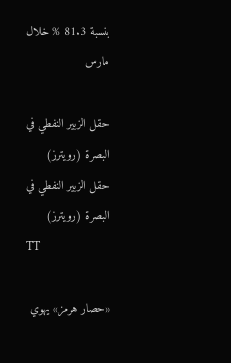بنسبة 81.3 % خلال مارس

حقل الزبير النفطي في البصرة (رويترز)
حقل الزبير النفطي في البصرة (رويترز)
TT

«حصار هرمز» يهوي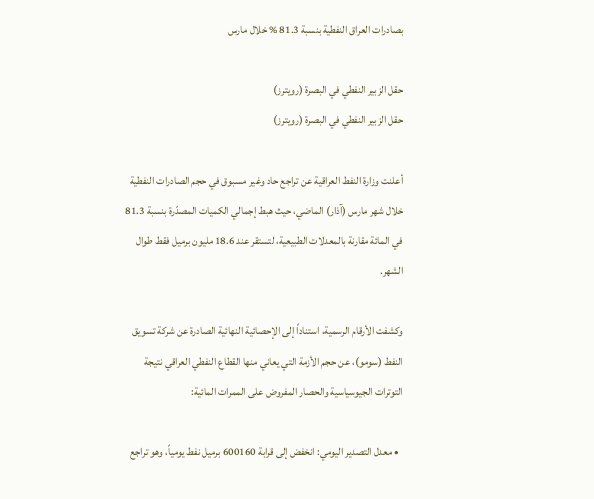بصادرات العراق النفطية بنسبة 81.3 % خلال مارس

حقل الزبير النفطي في البصرة (رويترز)
حقل الزبير النفطي في البصرة (رويترز)

أعلنت وزارة النفط العراقية عن تراجع حاد وغير مسبوق في حجم الصادرات النفطية خلال شهر مارس (آذار) الماضي، حيث هبط إجمالي الكميات المصدّرة بنسبة 81.3 في المائة مقارنة بالمعدلات الطبيعية، لتستقر عند 18.6 مليون برميل فقط طوال الشهر.

وكشفت الأرقام الرسمية، استناداً إلى الإحصائية النهائية الصادرة عن شركة تسويق النفط (سومو)، عن حجم الأزمة التي يعاني منها القطاع النفطي العراقي نتيجة التوترات الجيوسياسية والحصار المفروض على الممرات المائية:

  • معدل التصدير اليومي: انخفض إلى قرابة 600160 برميل نفط يومياً، وهو تراجع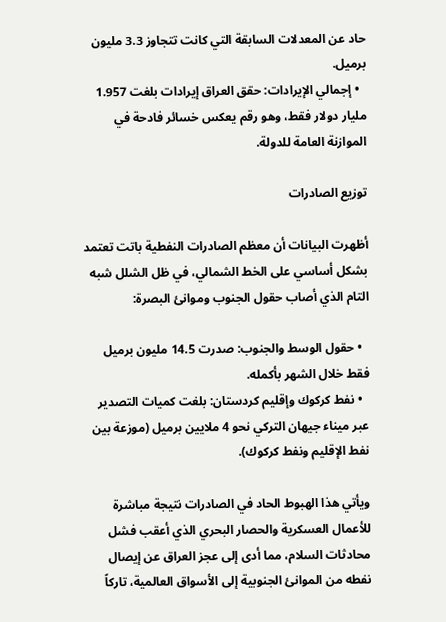حاد عن المعدلات السابقة التي كانت تتجاوز 3.3 مليون برميل.
  • إجمالي الإيرادات: حقق العراق إيرادات بلغت 1.957 مليار دولار فقط، وهو رقم يعكس خسائر فادحة في الموازنة العامة للدولة.

توزيع الصادرات

أظهرت البيانات أن معظم الصادرات النفطية باتت تعتمد بشكل أساسي على الخط الشمالي، في ظل الشلل شبه التام الذي أصاب حقول الجنوب وموانئ البصرة:

  • حقول الوسط والجنوب: صدرت 14.5 مليون برميل فقط خلال الشهر بأكمله.
  • نفط كركوك وإقليم كردستان: بلغت كميات التصدير عبر ميناء جيهان التركي نحو 4 ملايين برميل (موزعة بين نفط الإقليم ونفط كركوك).

ويأتي هذا الهبوط الحاد في الصادرات نتيجة مباشرة للأعمال العسكرية والحصار البحري الذي أعقب فشل محادثات السلام، مما أدى إلى عجز العراق عن إيصال نفطه من الموانئ الجنوبية إلى الأسواق العالمية، تاركاً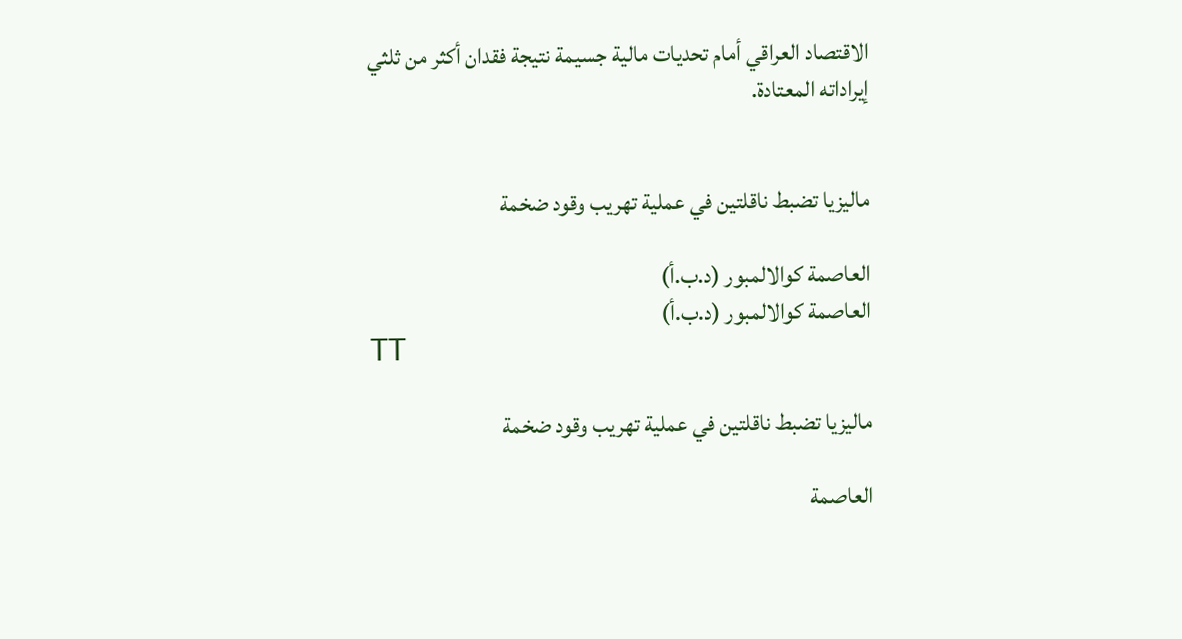الاقتصاد العراقي أمام تحديات مالية جسيمة نتيجة فقدان أكثر من ثلثي إيراداته المعتادة.


ماليزيا تضبط ناقلتين في عملية تهريب وقود ضخمة

العاصمة كوالالمبور (د.ب.أ)
العاصمة كوالالمبور (د.ب.أ)
TT

ماليزيا تضبط ناقلتين في عملية تهريب وقود ضخمة

العاصمة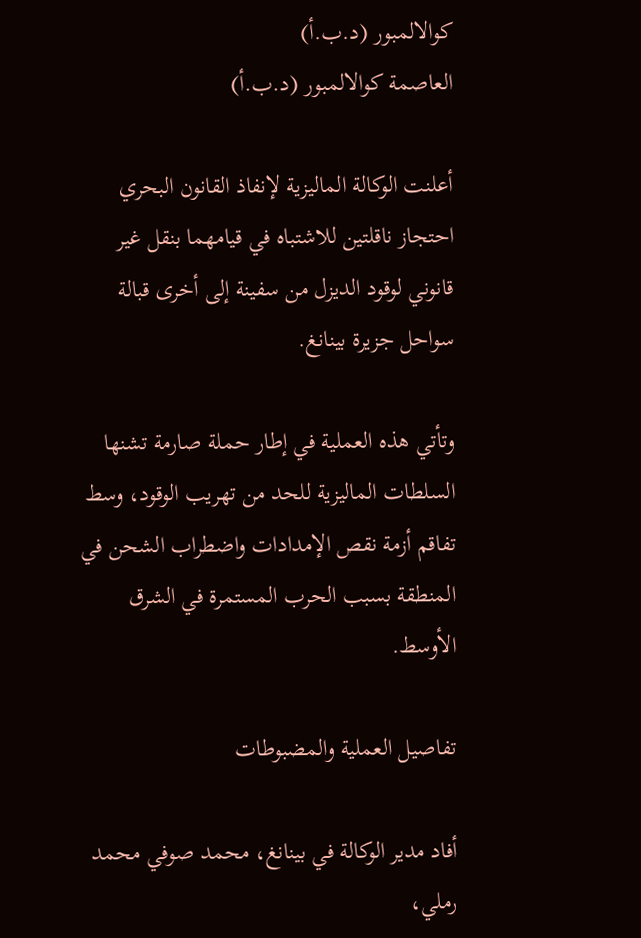كوالالمبور (د.ب.أ)
العاصمة كوالالمبور (د.ب.أ)

أعلنت الوكالة الماليزية لإنفاذ القانون البحري احتجاز ناقلتين للاشتباه في قيامهما بنقل غير قانوني لوقود الديزل من سفينة إلى أخرى قبالة سواحل جزيرة بينانغ.

وتأتي هذه العملية في إطار حملة صارمة تشنها السلطات الماليزية للحد من تهريب الوقود، وسط تفاقم أزمة نقص الإمدادات واضطراب الشحن في المنطقة بسبب الحرب المستمرة في الشرق الأوسط.

تفاصيل العملية والمضبوطات

أفاد مدير الوكالة في بينانغ، محمد صوفي محمد رملي،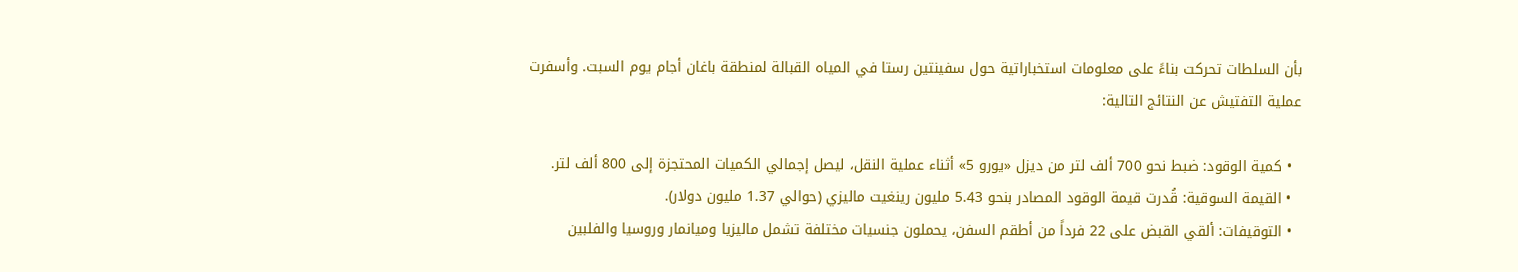بأن السلطات تحركت بناءً على معلومات استخباراتية حول سفينتين رستا في المياه القبالة لمنطقة باغان أجام يوم السبت. وأسفرت عملية التفتيش عن النتائج التالية:

  • كمية الوقود: ضبط نحو 700 ألف لتر من ديزل «يورو 5» أثناء عملية النقل، ليصل إجمالي الكميات المحتجزة إلى 800 ألف لتر.
  • القيمة السوقية: قُدرت قيمة الوقود المصادر بنحو 5.43 مليون رينغيت ماليزي (حوالي 1.37 مليون دولار).
  • التوقيفات: ألقي القبض على 22 فرداً من أطقم السفن، يحملون جنسيات مختلفة تشمل ماليزيا وميانمار وروسيا والفلبين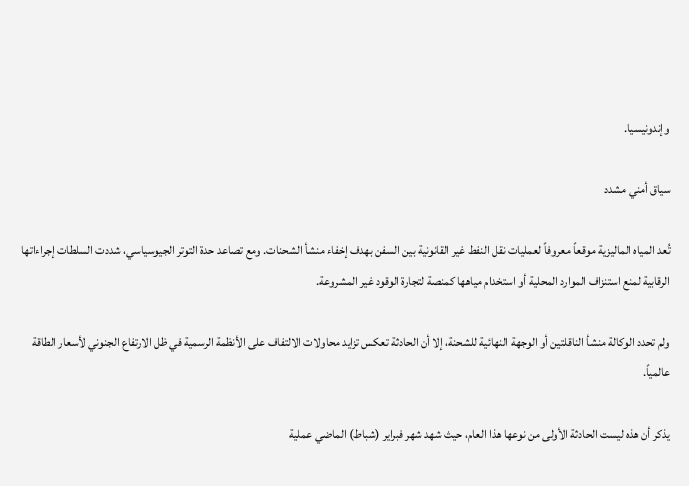وإندونيسيا.

سياق أمني مشدد

تُعد المياه الماليزية موقعاً معروفاً لعمليات نقل النفط غير القانونية بين السفن بهدف إخفاء منشأ الشحنات. ومع تصاعد حدة التوتر الجيوسياسي، شددت السلطات إجراءاتها الرقابية لمنع استنزاف الموارد المحلية أو استخدام مياهها كمنصة لتجارة الوقود غير المشروعة.

ولم تحدد الوكالة منشأ الناقلتين أو الوجهة النهائية للشحنة، إلا أن الحادثة تعكس تزايد محاولات الالتفاف على الأنظمة الرسمية في ظل الارتفاع الجنوني لأسعار الطاقة عالمياً.

يذكر أن هذه ليست الحادثة الأولى من نوعها هذا العام، حيث شهد شهر فبراير (شباط) الماضي عملية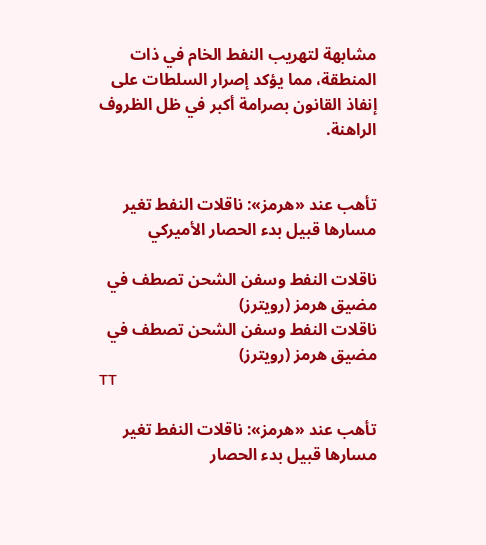مشابهة لتهريب النفط الخام في ذات المنطقة، مما يؤكد إصرار السلطات على إنفاذ القانون بصرامة أكبر في ظل الظروف الراهنة.


تأهب عند «هرمز»: ناقلات النفط تغير مسارها قبيل بدء الحصار الأميركي

ناقلات النفط وسفن الشحن تصطف في مضيق هرمز (رويترز)
ناقلات النفط وسفن الشحن تصطف في مضيق هرمز (رويترز)
TT

تأهب عند «هرمز»: ناقلات النفط تغير مسارها قبيل بدء الحصار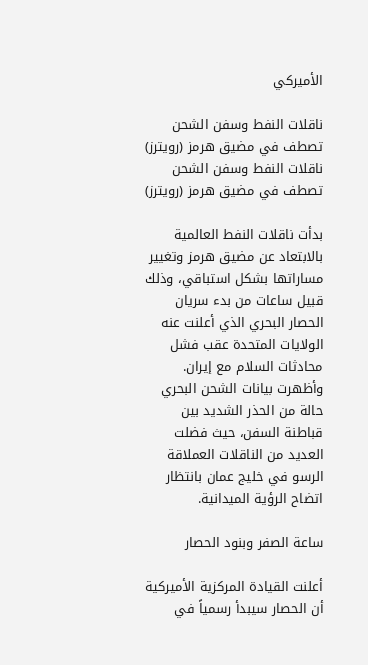الأميركي

ناقلات النفط وسفن الشحن تصطف في مضيق هرمز (رويترز)
ناقلات النفط وسفن الشحن تصطف في مضيق هرمز (رويترز)

بدأت ناقلات النفط العالمية بالابتعاد عن مضيق هرمز وتغيير مساراتها بشكل استباقي، وذلك قبيل ساعات من بدء سريان الحصار البحري الذي أعلنت عنه الولايات المتحدة عقب فشل محادثات السلام مع إيران. وأظهرت بيانات الشحن البحري حالة من الحذر الشديد بين قباطنة السفن، حيث فضلت العديد من الناقلات العملاقة الرسو في خليج عمان بانتظار اتضاح الرؤية الميدانية.

ساعة الصفر وبنود الحصار

أعلنت القيادة المركزية الأميركية أن الحصار سيبدأ رسمياً في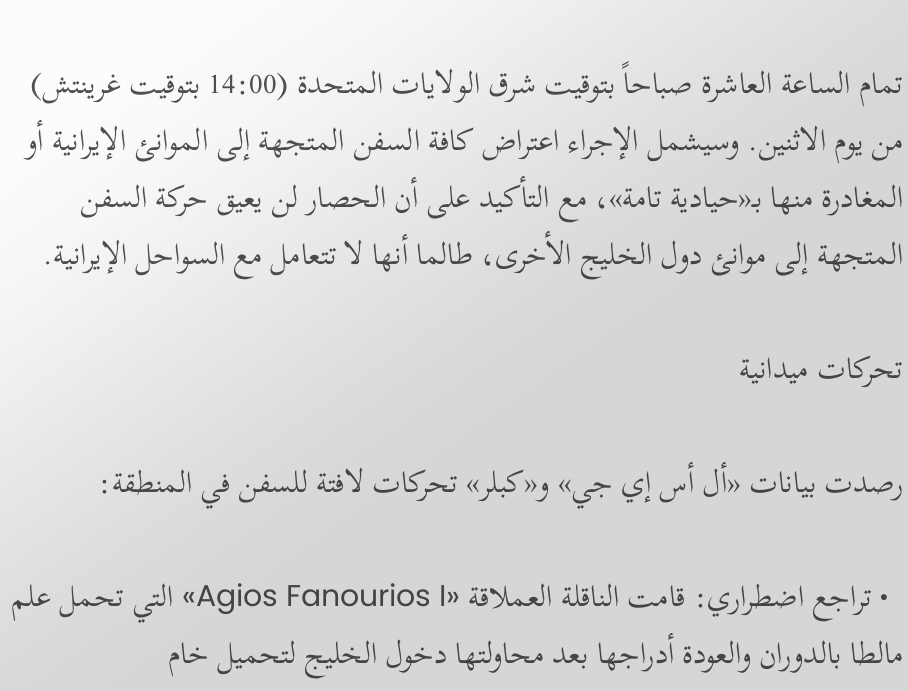تمام الساعة العاشرة صباحاً بتوقيت شرق الولايات المتحدة (14:00 بتوقيت غرينتش) من يوم الاثنين. وسيشمل الإجراء اعتراض كافة السفن المتجهة إلى الموانئ الإيرانية أو المغادرة منها بـ«حيادية تامة»، مع التأكيد على أن الحصار لن يعيق حركة السفن المتجهة إلى موانئ دول الخليج الأخرى، طالما أنها لا تتعامل مع السواحل الإيرانية.

تحركات ميدانية

رصدت بيانات «أل أس إي جي» و«كبلر» تحركات لافتة للسفن في المنطقة:

  • تراجع اضطراري: قامت الناقلة العملاقة «Agios Fanourios I» التي تحمل علم مالطا بالدوران والعودة أدراجها بعد محاولتها دخول الخليج لتحميل خام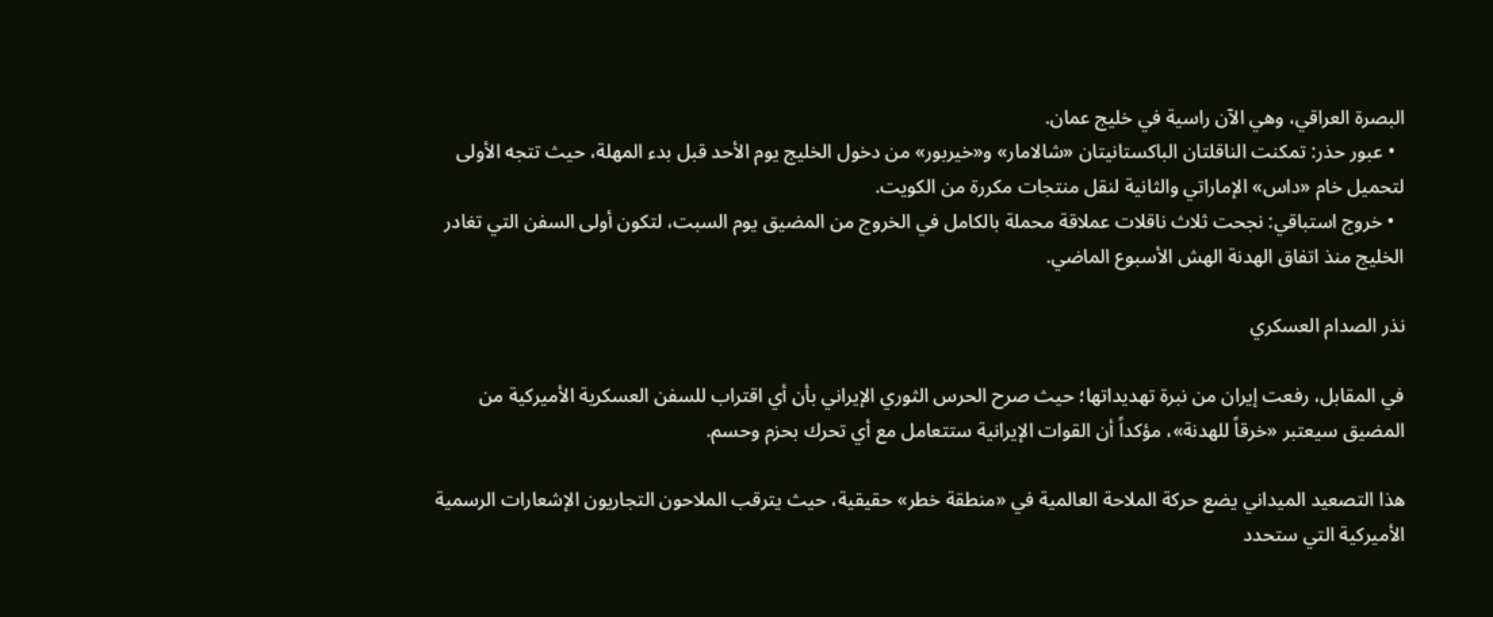البصرة العراقي، وهي الآن راسية في خليج عمان.
  • عبور حذر: تمكنت الناقلتان الباكستانيتان «شالامار» و«خيربور» من دخول الخليج يوم الأحد قبل بدء المهلة، حيث تتجه الأولى لتحميل خام «داس» الإماراتي والثانية لنقل منتجات مكررة من الكويت.
  • خروج استباقي: نجحت ثلاث ناقلات عملاقة محملة بالكامل في الخروج من المضيق يوم السبت، لتكون أولى السفن التي تغادر الخليج منذ اتفاق الهدنة الهش الأسبوع الماضي.

نذر الصدام العسكري

في المقابل، رفعت إيران من نبرة تهديداتها؛ حيث صرح الحرس الثوري الإيراني بأن أي اقتراب للسفن العسكرية الأميركية من المضيق سيعتبر «خرقاً للهدنة»، مؤكداً أن القوات الإيرانية ستتعامل مع أي تحرك بحزم وحسم.

هذا التصعيد الميداني يضع حركة الملاحة العالمية في «منطقة خطر» حقيقية، حيث يترقب الملاحون التجاريون الإشعارات الرسمية الأميركية التي ستحدد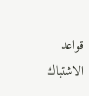قواعد الاشتباك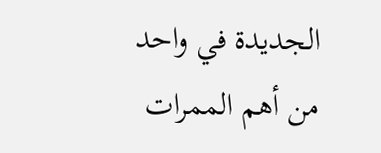الجديدة في واحد من أهم الممرات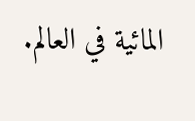المائية في العالم.